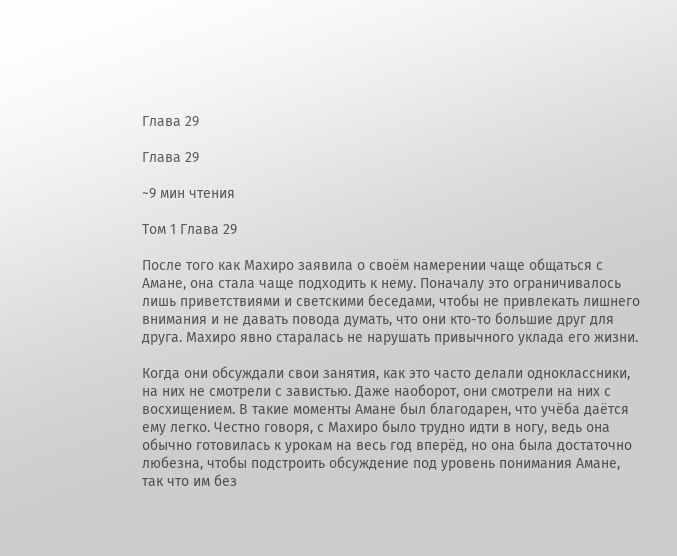Глава 29

Глава 29

~9 мин чтения

Том 1 Глава 29

После того как Махиро заявила о своём намерении чаще общаться с Амане, она стала чаще подходить к нему. Поначалу это ограничивалось лишь приветствиями и светскими беседами, чтобы не привлекать лишнего внимания и не давать повода думать, что они кто-то большие друг для друга. Махиро явно старалась не нарушать привычного уклада его жизни.

Когда они обсуждали свои занятия, как это часто делали одноклассники, на них не смотрели с завистью. Даже наоборот, они смотрели на них с восхищением. В такие моменты Амане был благодарен, что учёба даётся ему легко. Честно говоря, с Махиро было трудно идти в ногу, ведь она обычно готовилась к урокам на весь год вперёд, но она была достаточно любезна, чтобы подстроить обсуждение под уровень понимания Амане, так что им без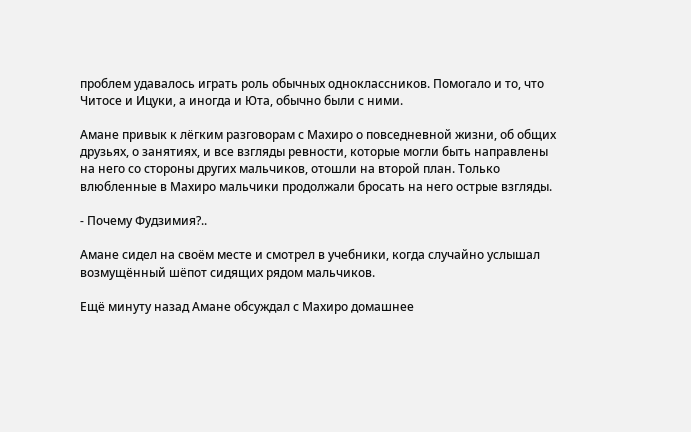проблем удавалось играть роль обычных одноклассников. Помогало и то, что Читосе и Ицуки, а иногда и Юта, обычно были с ними.

Амане привык к лёгким разговорам с Махиро о повседневной жизни, об общих друзьях, о занятиях, и все взгляды ревности, которые могли быть направлены на него со стороны других мальчиков, отошли на второй план. Только влюбленные в Махиро мальчики продолжали бросать на него острые взгляды.

- Почему Фудзимия?..

Амане сидел на своём месте и смотрел в учебники, когда случайно услышал возмущённый шёпот сидящих рядом мальчиков.

Ещё минуту назад Амане обсуждал с Махиро домашнее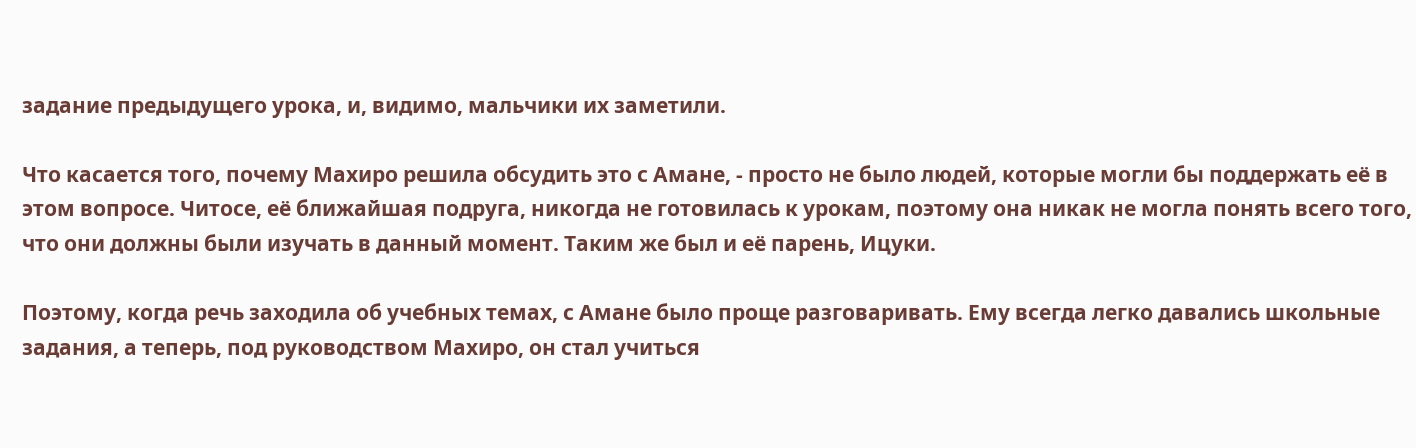задание предыдущего урока, и, видимо, мальчики их заметили.

Что касается того, почему Махиро решила обсудить это с Амане, - просто не было людей, которые могли бы поддержать её в этом вопросе. Читосе, её ближайшая подруга, никогда не готовилась к урокам, поэтому она никак не могла понять всего того, что они должны были изучать в данный момент. Таким же был и её парень, Ицуки.

Поэтому, когда речь заходила об учебных темах, с Амане было проще разговаривать. Ему всегда легко давались школьные задания, а теперь, под руководством Махиро, он стал учиться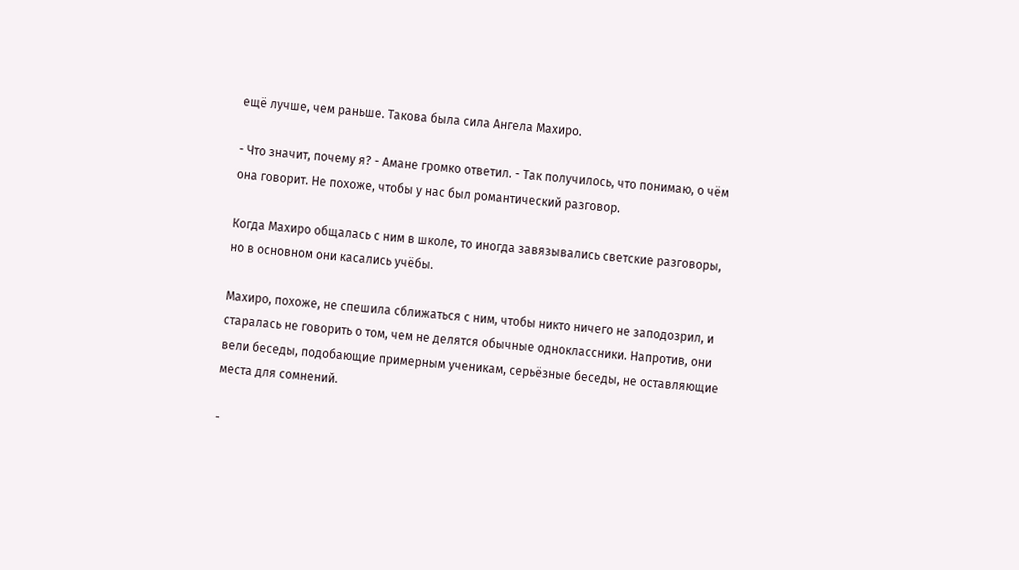ещё лучше, чем раньше. Такова была сила Ангела Махиро.

- Что значит, почему я? - Амане громко ответил. - Так получилось, что понимаю, о чём она говорит. Не похоже, чтобы у нас был романтический разговор.

Когда Махиро общалась с ним в школе, то иногда завязывались светские разговоры, но в основном они касались учёбы.

Махиро, похоже, не спешила сближаться с ним, чтобы никто ничего не заподозрил, и старалась не говорить о том, чем не делятся обычные одноклассники. Напротив, они вели беседы, подобающие примерным ученикам, серьёзные беседы, не оставляющие места для сомнений.

-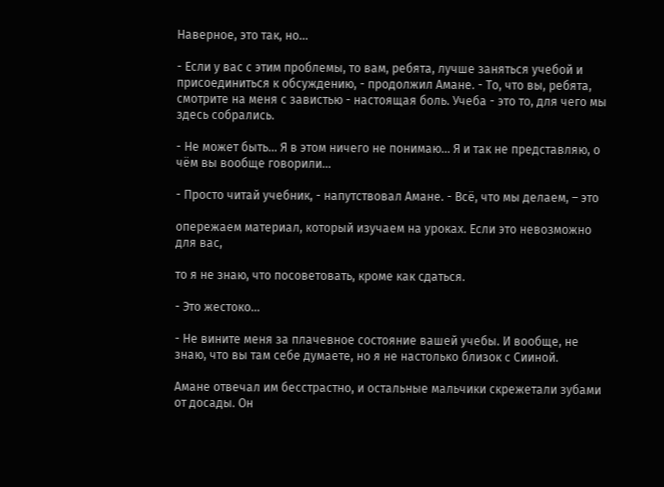Наверное, это так, но...

- Если у вас с этим проблемы, то вам, ребята, лучше заняться учебой и присоединиться к обсуждению, - продолжил Амане. - То, что вы, ребята, смотрите на меня с завистью - настоящая боль. Учеба - это то, для чего мы здесь собрались.

- Не может быть... Я в этом ничего не понимаю... Я и так не представляю, о чём вы вообще говорили...

- Просто читай учебник, - напутствовал Амане. - Всё, что мы делаем, – это

опережаем материал, который изучаем на уроках. Если это невозможно для вас,

то я не знаю, что посоветовать, кроме как сдаться.

- Это жестоко...

- Не вините меня за плачевное состояние вашей учебы. И вообще, не знаю, что вы там себе думаете, но я не настолько близок с Сииной.

Амане отвечал им бесстрастно, и остальные мальчики скрежетали зубами от досады. Он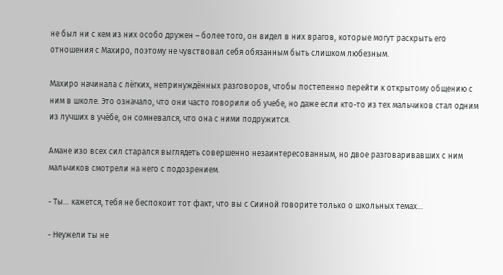не был ни с кем из них особо дружен – более того, он видел в них врагов, которые могут раскрыть его отношения с Махиро, поэтому не чувствовал себя обязанным быть слишком любезным.

Махиро начинала с лёгких, непринуждённых разговоров, чтобы постепенно перейти к открытому общению с ним в школе. Это означало, что они часто говорили об учебе, но даже если кто-то из тех мальчиков стал одним из лучших в учёбе, он сомневался, что она с ними подружится.

Амане изо всех сил старался выглядеть совершенно незаинтересованным, но двое разговаривавших с ним мальчиков смотрели на него с подозрением.

- Ты... кажется, тебя не беспокоит тот факт, что вы с Сииной говорите только о школьных темах...

- Неужели ты не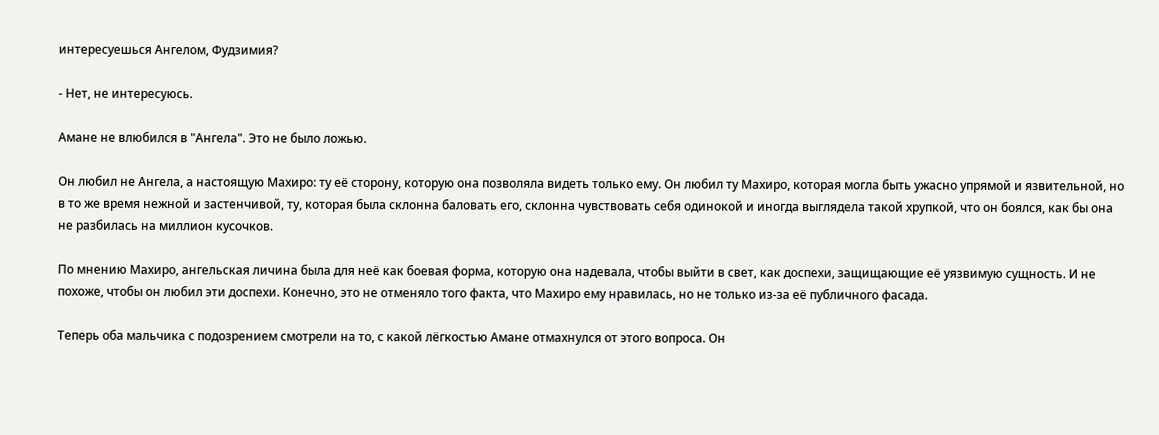интересуешься Ангелом, Фудзимия?

- Нет, не интересуюсь.

Амане не влюбился в "Ангела". Это не было ложью.

Он любил не Ангела, а настоящую Махиро: ту её сторону, которую она позволяла видеть только ему. Он любил ту Махиро, которая могла быть ужасно упрямой и язвительной, но в то же время нежной и застенчивой, ту, которая была склонна баловать его, склонна чувствовать себя одинокой и иногда выглядела такой хрупкой, что он боялся, как бы она не разбилась на миллион кусочков.

По мнению Махиро, ангельская личина была для неё как боевая форма, которую она надевала, чтобы выйти в свет, как доспехи, защищающие её уязвимую сущность. И не похоже, чтобы он любил эти доспехи. Конечно, это не отменяло того факта, что Махиро ему нравилась, но не только из-за её публичного фасада.

Теперь оба мальчика с подозрением смотрели на то, с какой лёгкостью Амане отмахнулся от этого вопроса. Он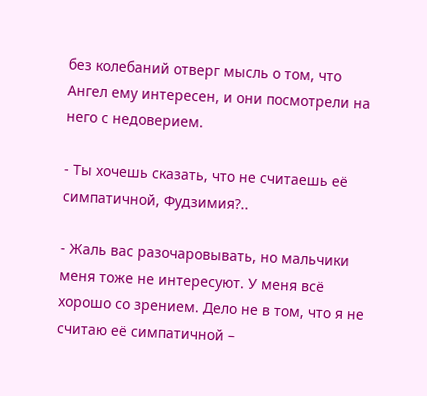без колебаний отверг мысль о том, что Ангел ему интересен, и они посмотрели на него с недоверием.

- Ты хочешь сказать, что не считаешь её симпатичной, Фудзимия?..

- Жаль вас разочаровывать, но мальчики меня тоже не интересуют. У меня всё хорошо со зрением. Дело не в том, что я не считаю её симпатичной –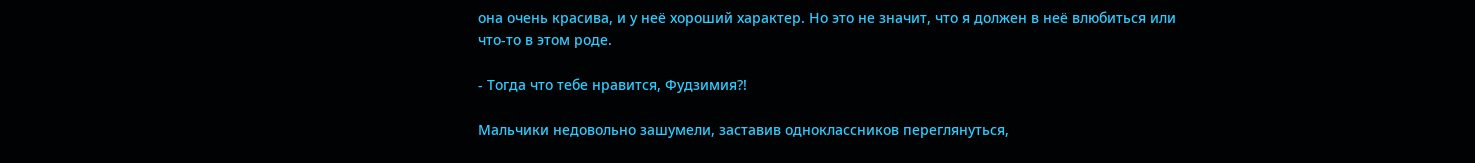она очень красива, и у неё хороший характер. Но это не значит, что я должен в неё влюбиться или что-то в этом роде.

- Тогда что тебе нравится, Фудзимия?!

Мальчики недовольно зашумели, заставив одноклассников переглянуться,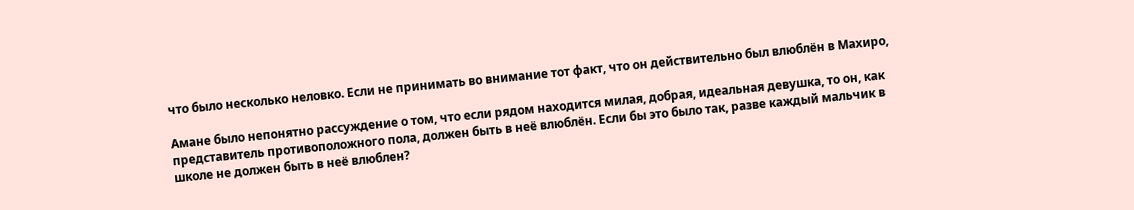что было несколько неловко. Если не принимать во внимание тот факт, что он действительно был влюблён в Махиро,

Амане было непонятно рассуждение о том, что если рядом находится милая, добрая, идеальная девушка, то он, как представитель противоположного пола, должен быть в неё влюблён. Если бы это было так, разве каждый мальчик в школе не должен быть в неё влюблен?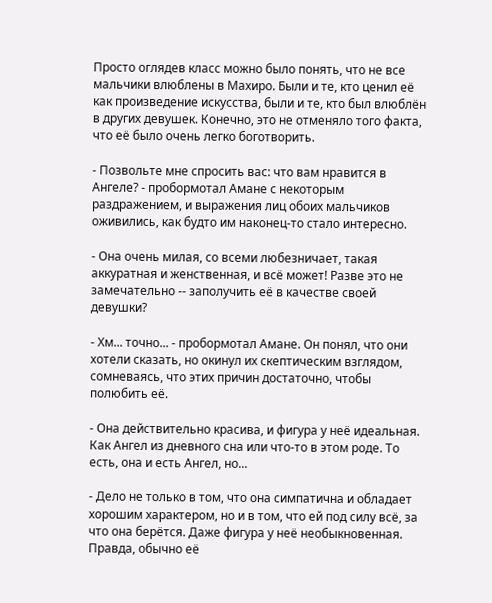Просто оглядев класс можно было понять, что не все мальчики влюблены в Махиро. Были и те, кто ценил её как произведение искусства, были и те, кто был влюблён в других девушек. Конечно, это не отменяло того факта, что её было очень легко боготворить.

- Позвольте мне спросить вас: что вам нравится в Ангеле? - пробормотал Амане с некоторым раздражением, и выражения лиц обоих мальчиков оживились, как будто им наконец-то стало интересно.

- Она очень милая, со всеми любезничает, такая аккуратная и женственная, и всё может! Разве это не замечательно -- заполучить её в качестве своей девушки?

- Хм... точно... - пробормотал Амане. Он понял, что они хотели сказать, но окинул их скептическим взглядом, сомневаясь, что этих причин достаточно, чтобы полюбить её.

- Она действительно красива, и фигура у неё идеальная. Как Ангел из дневного сна или что-то в этом роде. То есть, она и есть Ангел, но...

- Дело не только в том, что она симпатична и обладает хорошим характером, но и в том, что ей под силу всё, за что она берётся. Даже фигура у неё необыкновенная. Правда, обычно её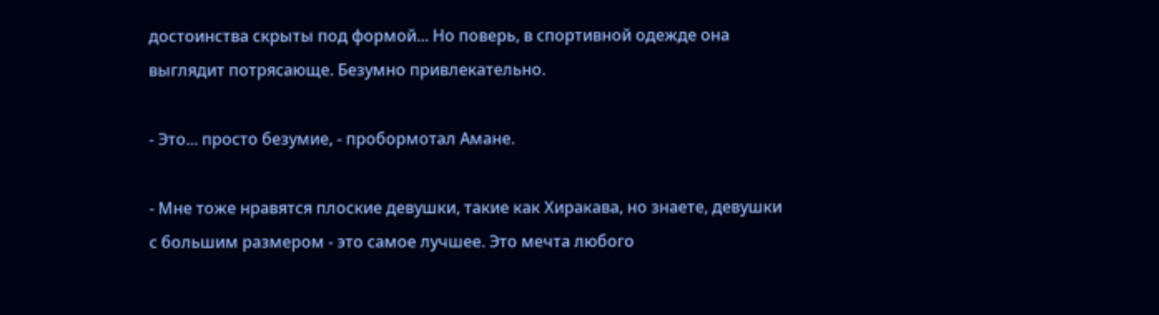достоинства скрыты под формой... Но поверь, в спортивной одежде она выглядит потрясающе. Безумно привлекательно.

- Это... просто безумие, - пробормотал Амане.

- Мне тоже нравятся плоские девушки, такие как Хиракава, но знаете, девушки с большим размером - это самое лучшее. Это мечта любого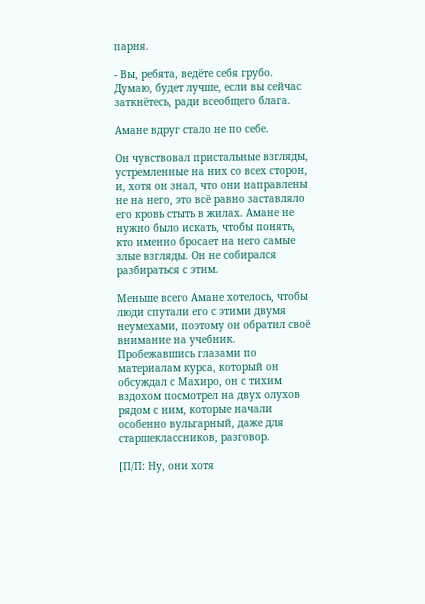парня.

- Вы, ребята, ведёте себя грубо. Думаю, будет лучше, если вы сейчас заткнётесь, ради всеобщего блага.

Амане вдруг стало не по себе.

Он чувствовал пристальные взгляды, устремленные на них со всех сторон, и, хотя он знал, что они направлены не на него, это всё равно заставляло его кровь стыть в жилах. Амане не нужно было искать, чтобы понять, кто именно бросает на него самые злые взгляды. Он не собирался разбираться с этим.

Меньше всего Амане хотелось, чтобы люди спутали его с этими двумя неумехами, поэтому он обратил своё внимание на учебник. Пробежавшись глазами по материалам курса, который он обсуждал с Махиро, он с тихим вздохом посмотрел на двух олухов рядом с ним, которые начали особенно вульгарный, даже для старшеклассников, разговор.

[П/П: Ну, они хотя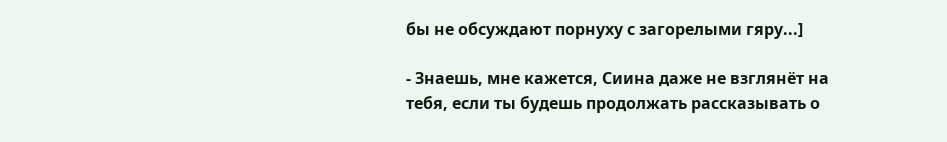бы не обсуждают порнуху с загорелыми гяру...]

- Знаешь, мне кажется, Сиина даже не взглянёт на тебя, если ты будешь продолжать рассказывать о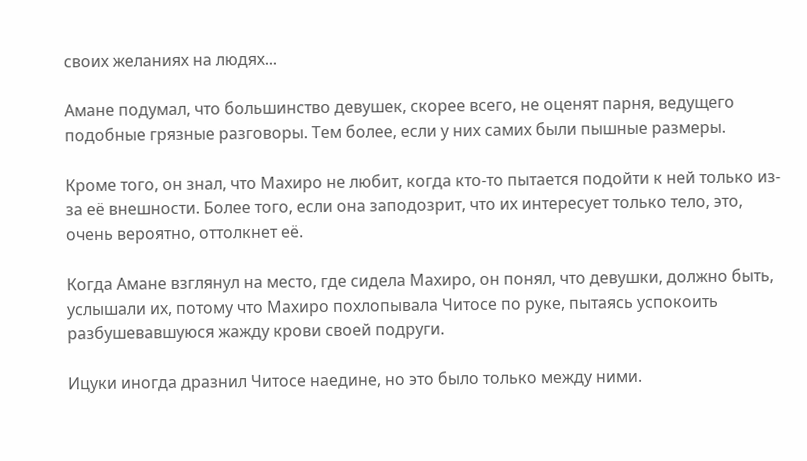своих желаниях на людях...

Амане подумал, что большинство девушек, скорее всего, не оценят парня, ведущего подобные грязные разговоры. Тем более, если у них самих были пышные размеры.

Кроме того, он знал, что Махиро не любит, когда кто-то пытается подойти к ней только из-за её внешности. Более того, если она заподозрит, что их интересует только тело, это, очень вероятно, оттолкнет её.

Когда Амане взглянул на место, где сидела Махиро, он понял, что девушки, должно быть, услышали их, потому что Махиро похлопывала Читосе по руке, пытаясь успокоить разбушевавшуюся жажду крови своей подруги.

Ицуки иногда дразнил Читосе наедине, но это было только между ними.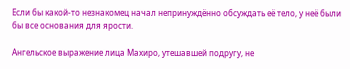Если бы какой-то незнакомец начал непринуждённо обсуждать её тело, у неё были бы все основания для ярости.

Ангельское выражение лица Махиро, утешавшей подругу, не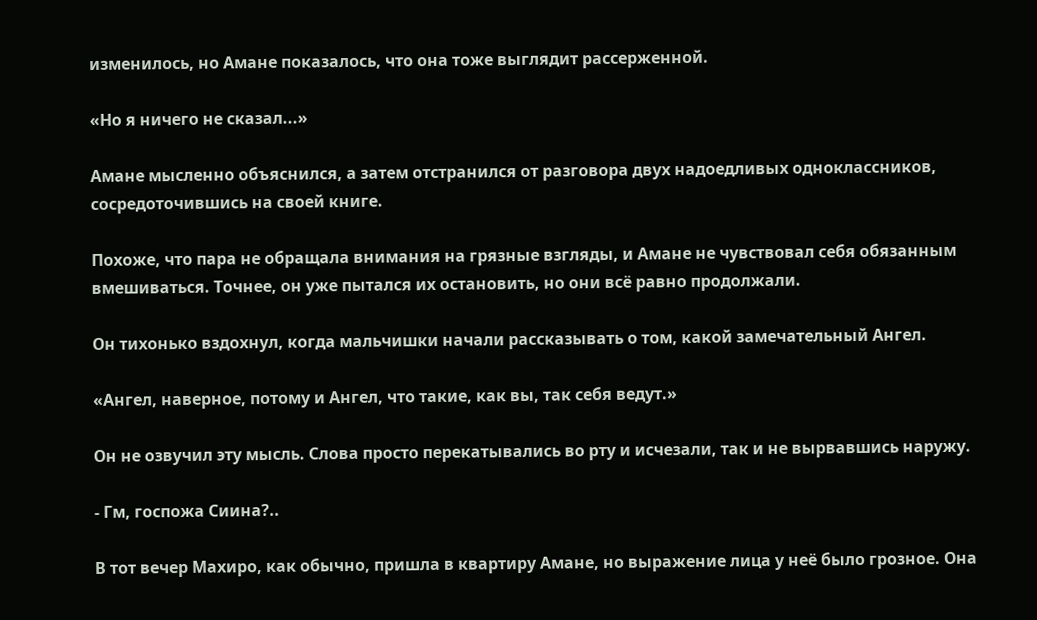изменилось, но Амане показалось, что она тоже выглядит рассерженной.

«Но я ничего не сказал...»

Амане мысленно объяснился, а затем отстранился от разговора двух надоедливых одноклассников, сосредоточившись на своей книге.

Похоже, что пара не обращала внимания на грязные взгляды, и Амане не чувствовал себя обязанным вмешиваться. Точнее, он уже пытался их остановить, но они всё равно продолжали.

Он тихонько вздохнул, когда мальчишки начали рассказывать о том, какой замечательный Ангел.

«Ангел, наверное, потому и Ангел, что такие, как вы, так себя ведут.»

Он не озвучил эту мысль. Слова просто перекатывались во рту и исчезали, так и не вырвавшись наружу.

- Гм, госпожа Сиина?..

В тот вечер Махиро, как обычно, пришла в квартиру Амане, но выражение лица у неё было грозное. Она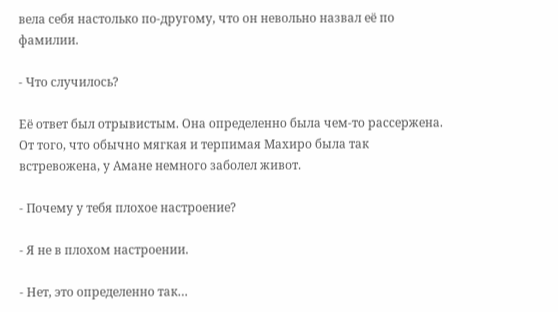вела себя настолько по-другому, что он невольно назвал её по фамилии.

- Что случилось?

Её ответ был отрывистым. Она определенно была чем-то рассержена. От того, что обычно мягкая и терпимая Махиро была так встревожена, у Амане немного заболел живот.

- Почему у тебя плохое настроение?

- Я не в плохом настроении.

- Нет, это определенно так…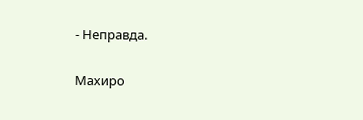- Неправда.

Махиро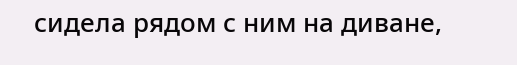сидела рядом с ним на диване,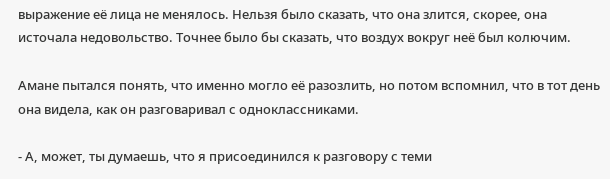выражение её лица не менялось. Нельзя было сказать, что она злится, скорее, она источала недовольство. Точнее было бы сказать, что воздух вокруг неё был колючим.

Амане пытался понять, что именно могло её разозлить, но потом вспомнил, что в тот день она видела, как он разговаривал с одноклассниками.

- А, может, ты думаешь, что я присоединился к разговору с теми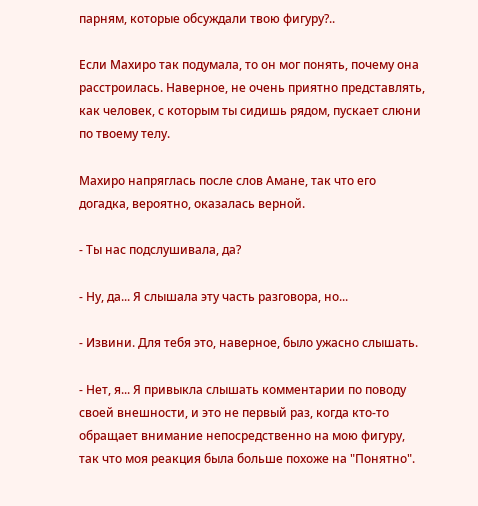парням, которые обсуждали твою фигуру?..

Если Махиро так подумала, то он мог понять, почему она расстроилась. Наверное, не очень приятно представлять, как человек, с которым ты сидишь рядом, пускает слюни по твоему телу.

Махиро напряглась после слов Амане, так что его догадка, вероятно, оказалась верной.

- Ты нас подслушивала, да?

- Ну, да... Я слышала эту часть разговора, но...

- Извини. Для тебя это, наверное, было ужасно слышать.

- Нет, я... Я привыкла слышать комментарии по поводу своей внешности, и это не первый раз, когда кто-то обращает внимание непосредственно на мою фигуру, так что моя реакция была больше похоже на "Понятно".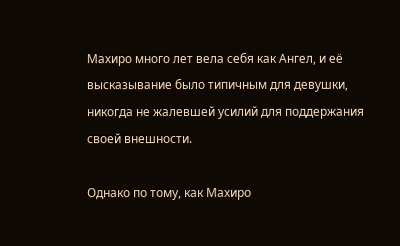Махиро много лет вела себя как Ангел, и её высказывание было типичным для девушки, никогда не жалевшей усилий для поддержания своей внешности.

Однако по тому, как Махиро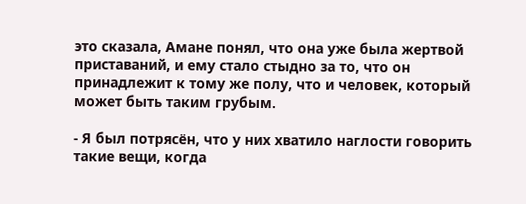это сказала, Амане понял, что она уже была жертвой приставаний, и ему стало стыдно за то, что он принадлежит к тому же полу, что и человек, который может быть таким грубым.

- Я был потрясён, что у них хватило наглости говорить такие вещи, когда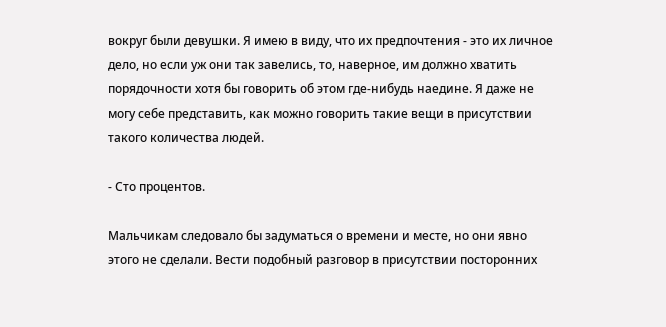вокруг были девушки. Я имею в виду, что их предпочтения - это их личное дело, но если уж они так завелись, то, наверное, им должно хватить порядочности хотя бы говорить об этом где-нибудь наедине. Я даже не могу себе представить, как можно говорить такие вещи в присутствии такого количества людей.

- Сто процентов.

Мальчикам следовало бы задуматься о времени и месте, но они явно этого не сделали. Вести подобный разговор в присутствии посторонних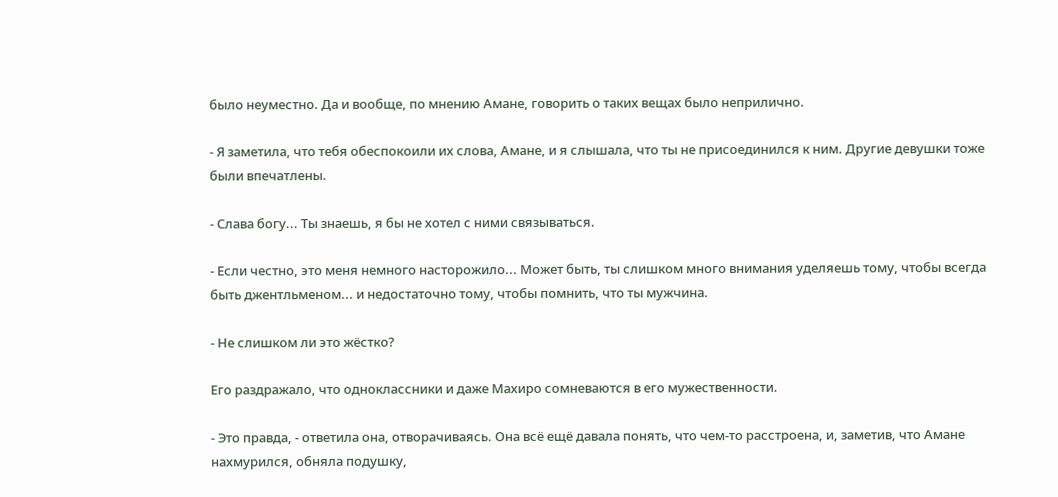было неуместно. Да и вообще, по мнению Амане, говорить о таких вещах было неприлично.

- Я заметила, что тебя обеспокоили их слова, Амане, и я слышала, что ты не присоединился к ним. Другие девушки тоже были впечатлены.

- Слава богу... Ты знаешь, я бы не хотел с ними связываться.

- Если честно, это меня немного насторожило... Может быть, ты слишком много внимания уделяешь тому, чтобы всегда быть джентльменом... и недостаточно тому, чтобы помнить, что ты мужчина.

- Не слишком ли это жёстко?

Его раздражало, что одноклассники и даже Махиро сомневаются в его мужественности.

- Это правда, - ответила она, отворачиваясь. Она всё ещё давала понять, что чем-то расстроена, и, заметив, что Амане нахмурился, обняла подушку,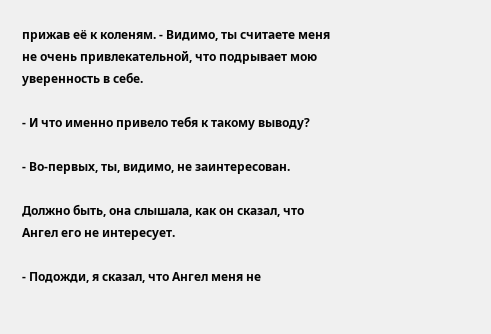прижав её к коленям. - Видимо, ты считаете меня не очень привлекательной, что подрывает мою уверенность в себе.

- И что именно привело тебя к такому выводу?

- Во-первых, ты, видимо, не заинтересован.

Должно быть, она слышала, как он сказал, что Ангел его не интересует.

- Подожди, я сказал, что Ангел меня не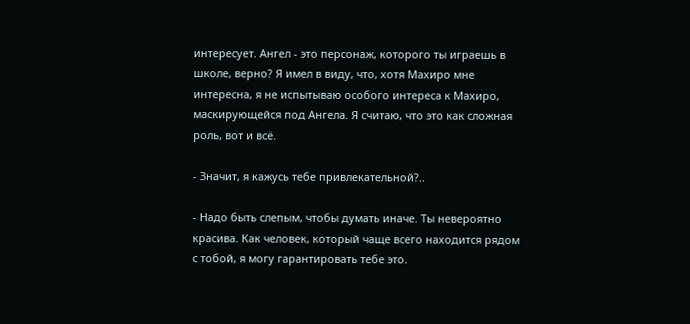интересует. Ангел - это персонаж, которого ты играешь в школе, верно? Я имел в виду, что, хотя Махиро мне интересна, я не испытываю особого интереса к Махиро, маскирующейся под Ангела. Я считаю, что это как сложная роль, вот и всё.

- Значит, я кажусь тебе привлекательной?..

- Надо быть слепым, чтобы думать иначе. Ты невероятно красива. Как человек, который чаще всего находится рядом с тобой, я могу гарантировать тебе это.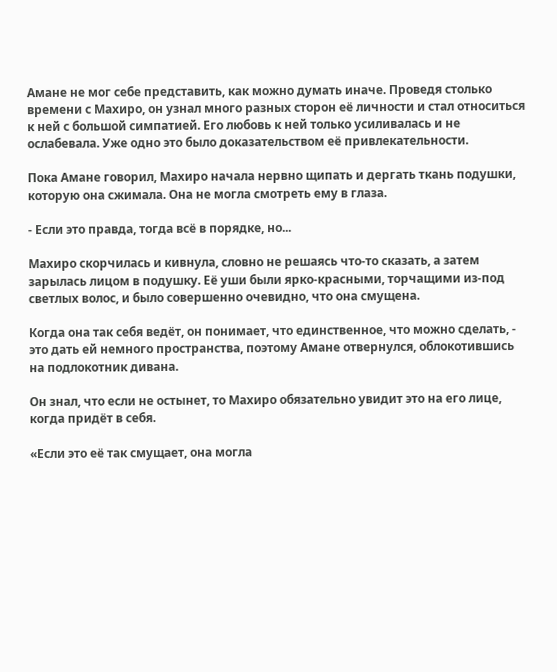Амане не мог себе представить, как можно думать иначе. Проведя столько времени с Махиро, он узнал много разных сторон её личности и стал относиться к ней с большой симпатией. Его любовь к ней только усиливалась и не ослабевала. Уже одно это было доказательством её привлекательности.

Пока Амане говорил, Махиро начала нервно щипать и дергать ткань подушки, которую она сжимала. Она не могла смотреть ему в глаза.

- Если это правда, тогда всё в порядке, но...

Махиро скорчилась и кивнула, словно не решаясь что-то сказать, а затем зарылась лицом в подушку. Её уши были ярко-красными, торчащими из-под светлых волос, и было совершенно очевидно, что она смущена.

Когда она так себя ведёт, он понимает, что единственное, что можно сделать, - это дать ей немного пространства, поэтому Амане отвернулся, облокотившись на подлокотник дивана.

Он знал, что если не остынет, то Махиро обязательно увидит это на его лице, когда придёт в себя.

«Если это её так смущает, она могла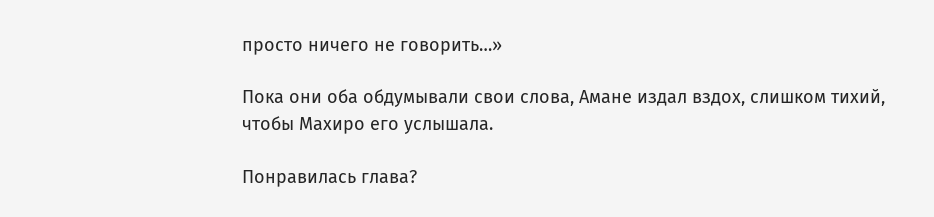просто ничего не говорить…»

Пока они оба обдумывали свои слова, Амане издал вздох, слишком тихий, чтобы Махиро его услышала.

Понравилась глава?